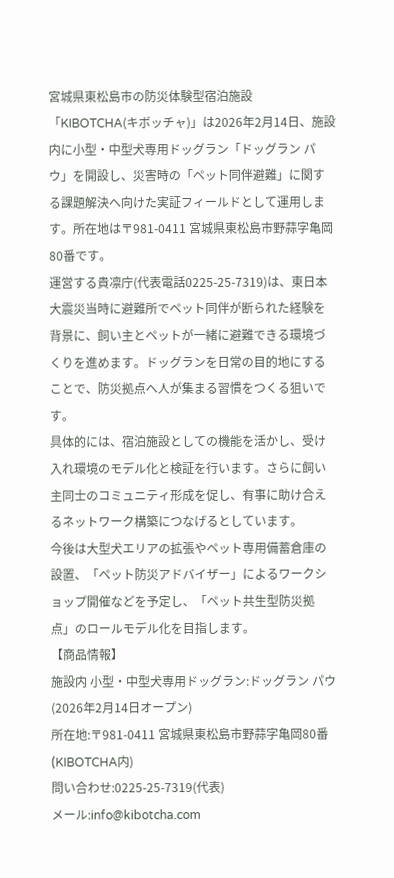宮城県東松島市の防災体験型宿泊施設「KIBOTCHA(キボッチャ)」は2026年2月14日、施設内に小型・中型犬専用ドッグラン「ドッグラン パウ」を開設し、災害時の「ペット同伴避難」に関する課題解決へ向けた実証フィールドとして運用します。所在地は〒981-0411 宮城県東松島市野蒜字亀岡80番です。
運営する貴凛庁(代表電話0225-25-7319)は、東日本大震災当時に避難所でペット同伴が断られた経験を背景に、飼い主とペットが一緒に避難できる環境づくりを進めます。ドッグランを日常の目的地にすることで、防災拠点へ人が集まる習慣をつくる狙いです。
具体的には、宿泊施設としての機能を活かし、受け入れ環境のモデル化と検証を行います。さらに飼い主同士のコミュニティ形成を促し、有事に助け合えるネットワーク構築につなげるとしています。
今後は大型犬エリアの拡張やペット専用備蓄倉庫の設置、「ペット防災アドバイザー」によるワークショップ開催などを予定し、「ペット共生型防災拠点」のロールモデル化を目指します。
【商品情報】
施設内 小型・中型犬専用ドッグラン:ドッグラン パウ(2026年2月14日オープン)
所在地:〒981-0411 宮城県東松島市野蒜字亀岡80番(KIBOTCHA内)
問い合わせ:0225-25-7319(代表)
メール:info@kibotcha.com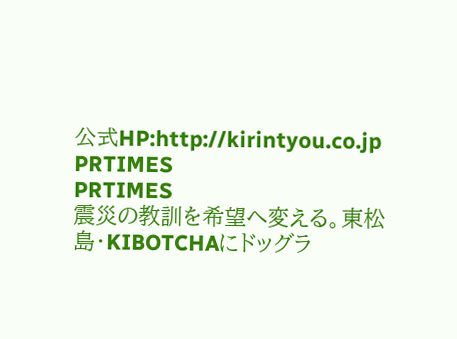公式HP:http://kirintyou.co.jp
PRTIMES
PRTIMES
震災の教訓を希望へ変える。東松島・KIBOTCHAにドッグラ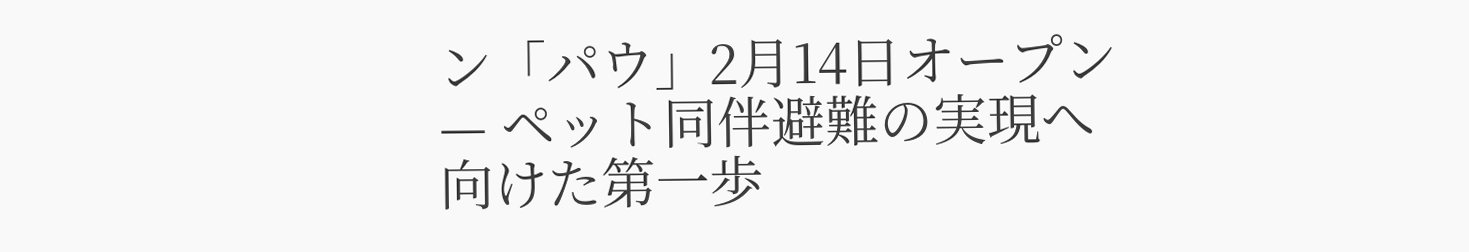ン「パウ」2月14日オープン — ペット同伴避難の実現へ向けた第一歩